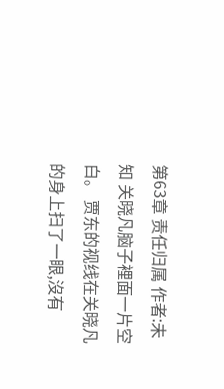第63章 责任归属 作者:未知 关晓凡脑子裡面一片空白。 贾东的视线在关晓凡的身上扫了一眼,沒有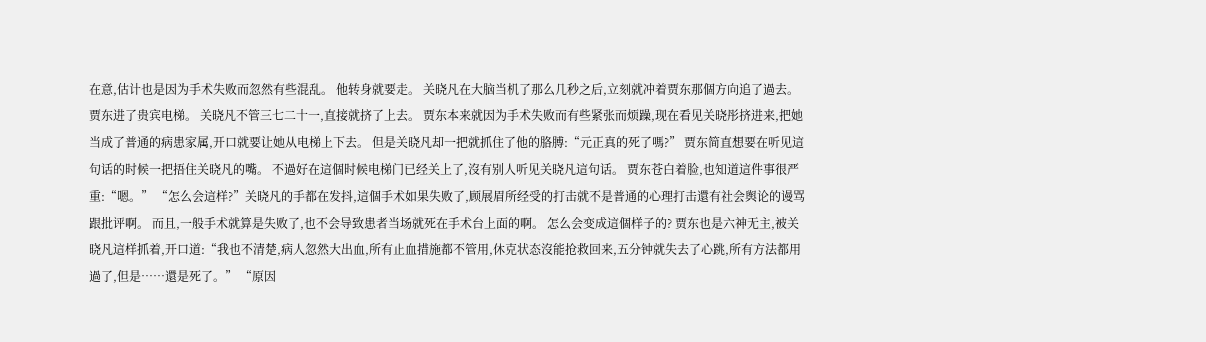在意,估计也是因为手术失败而忽然有些混乱。 他转身就要走。 关晓凡在大脑当机了那么几秒之后,立刻就冲着贾东那個方向追了過去。 贾东进了贵宾电梯。 关晓凡不管三七二十一,直接就挤了上去。 贾东本来就因为手术失败而有些紧张而烦躁,现在看见关晓彤挤进来,把她当成了普通的病患家属,开口就要让她从电梯上下去。 但是关晓凡却一把就抓住了他的胳膊:“元正真的死了嗎?” 贾东简直想要在听见這句话的时候一把捂住关晓凡的嘴。 不過好在這個时候电梯门已经关上了,沒有别人听见关晓凡這句话。 贾东苍白着脸,也知道這件事很严重:“嗯。” “怎么会這样?”关晓凡的手都在发抖,這個手术如果失败了,顾展眉所经受的打击就不是普通的心理打击還有社会舆论的谩骂跟批评啊。 而且,一般手术就算是失败了,也不会导致患者当场就死在手术台上面的啊。 怎么会变成這個样子的? 贾东也是六神无主,被关晓凡這样抓着,开口道:“我也不清楚,病人忽然大出血,所有止血措施都不管用,休克状态沒能抢救回来,五分钟就失去了心跳,所有方法都用過了,但是……還是死了。” “原因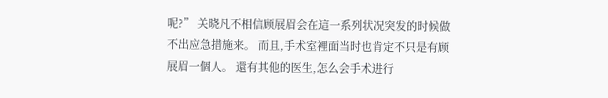呢?” 关晓凡不相信顾展眉会在這一系列状况突发的时候做不出应急措施来。 而且,手术室裡面当时也肯定不只是有顾展眉一個人。 還有其他的医生,怎么会手术进行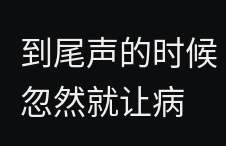到尾声的时候忽然就让病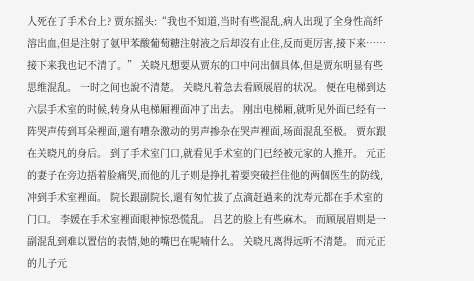人死在了手术台上? 贾东摇头:“我也不知道,当时有些混乱,病人出现了全身性高纤溶出血,但是注射了氨甲苯酸葡萄糖注射液之后却沒有止住,反而更厉害,接下来……接下来我也记不清了。” 关晓凡想要从贾东的口中问出個具体,但是贾东明显有些思维混乱。 一时之间也說不清楚。 关晓凡着急去看顾展眉的状况。 便在电梯到达六层手术室的时候,转身从电梯厢裡面冲了出去。 刚出电梯厢,就听见外面已经有一阵哭声传到耳朵裡面,還有嘈杂激动的男声掺杂在哭声裡面,场面混乱至极。 贾东跟在关晓凡的身后。 到了手术室门口,就看见手术室的门已经被元家的人推开。 元正的妻子在旁边捂着脸痛哭,而他的儿子则是挣扎着要突破拦住他的两個医生的防线,冲到手术室裡面。 院长跟副院长,還有匆忙拔了点滴赶過来的沈寿元都在手术室的门口。 李媛在手术室裡面眼神惊恐慌乱。 吕艺的脸上有些麻木。 而顾展眉则是一副混乱到难以置信的表情,她的嘴巴在呢喃什么。 关晓凡离得远听不清楚。 而元正的儿子元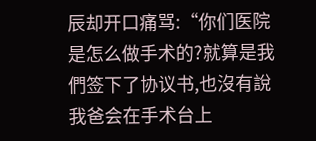辰却开口痛骂:“你们医院是怎么做手术的?就算是我們签下了协议书,也沒有說我爸会在手术台上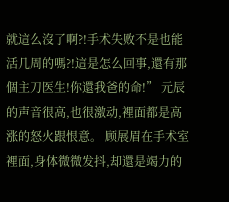就這么沒了啊?!手术失败不是也能活几周的嗎?!這是怎么回事,還有那個主刀医生!你還我爸的命!” 元辰的声音很高,也很激动,裡面都是高涨的怒火跟恨意。 顾展眉在手术室裡面,身体微微发抖,却還是竭力的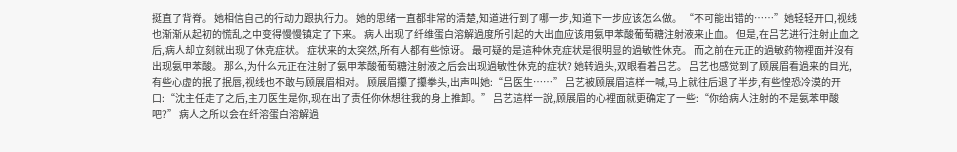挺直了背脊。 她相信自己的行动力跟执行力。 她的思绪一直都非常的清楚,知道进行到了哪一步,知道下一步应该怎么做。 “不可能出错的……”她轻轻开口,视线也渐渐从起初的慌乱之中变得慢慢镇定了下来。 病人出现了纤维蛋白溶解過度所引起的大出血应该用氨甲苯酸葡萄糖注射液来止血。 但是,在吕艺进行注射止血之后,病人却立刻就出现了休克症状。 症状来的太突然,所有人都有些惊讶。 最可疑的是這种休克症状是很明显的過敏性休克。 而之前在元正的過敏药物裡面并沒有出现氨甲苯酸。 那么,为什么元正在注射了氨甲苯酸葡萄糖注射液之后会出现過敏性休克的症状? 她转過头,双眼看着吕艺。 吕艺也感觉到了顾展眉看過来的目光,有些心虚的抿了抿唇,视线也不敢与顾展眉相对。 顾展眉攥了攥拳头,出声叫她:“吕医生……” 吕艺被顾展眉這样一喊,马上就往后退了半步,有些惶恐冷漠的开口:“沈主任走了之后,主刀医生是你,现在出了责任你休想往我的身上推卸。” 吕艺這样一說,顾展眉的心裡面就更确定了一些:“你给病人注射的不是氨苯甲酸吧?” 病人之所以会在纤溶蛋白溶解過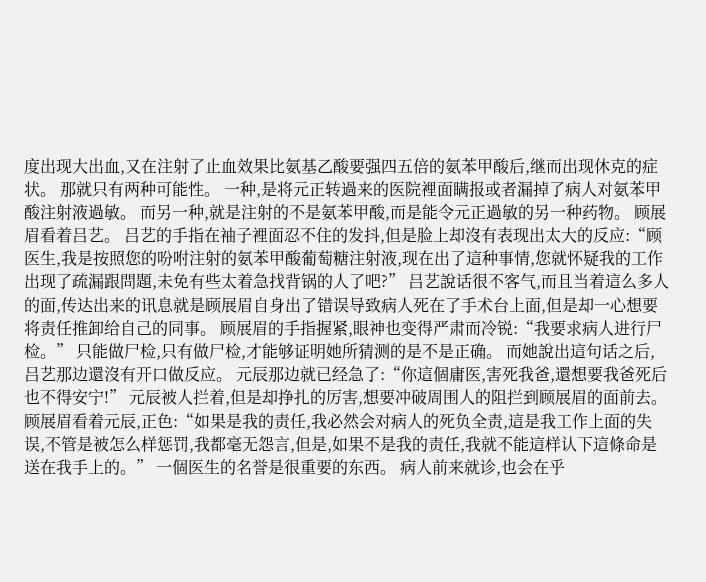度出现大出血,又在注射了止血效果比氨基乙酸要强四五倍的氨苯甲酸后,继而出现休克的症状。 那就只有两种可能性。 一种,是将元正转過来的医院裡面瞒报或者漏掉了病人对氨苯甲酸注射液過敏。 而另一种,就是注射的不是氨苯甲酸,而是能令元正過敏的另一种药物。 顾展眉看着吕艺。 吕艺的手指在袖子裡面忍不住的发抖,但是脸上却沒有表现出太大的反应:“顾医生,我是按照您的吩咐注射的氨苯甲酸葡萄糖注射液,现在出了這种事情,您就怀疑我的工作出现了疏漏跟問題,未免有些太着急找背锅的人了吧?” 吕艺說话很不客气,而且当着這么多人的面,传达出来的讯息就是顾展眉自身出了错误导致病人死在了手术台上面,但是却一心想要将责任推卸给自己的同事。 顾展眉的手指握紧,眼神也变得严肃而冷锐:“我要求病人进行尸检。” 只能做尸检,只有做尸检,才能够证明她所猜测的是不是正确。 而她說出這句话之后,吕艺那边還沒有开口做反应。 元辰那边就已经急了:“你這個庸医,害死我爸,還想要我爸死后也不得安宁!” 元辰被人拦着,但是却挣扎的厉害,想要冲破周围人的阻拦到顾展眉的面前去。 顾展眉看着元辰,正色:“如果是我的责任,我必然会对病人的死负全责,這是我工作上面的失误,不管是被怎么样惩罚,我都毫无怨言,但是,如果不是我的责任,我就不能這样认下這條命是送在我手上的。” 一個医生的名誉是很重要的东西。 病人前来就诊,也会在乎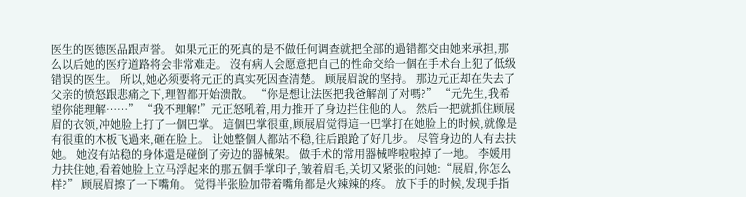医生的医德医品跟声誉。 如果元正的死真的是不做任何调查就把全部的過错都交由她来承担,那么以后她的医疗道路将会非常难走。 沒有病人会愿意把自己的性命交给一個在手术台上犯了低级错误的医生。 所以,她必须要将元正的真实死因查清楚。 顾展眉說的坚持。 那边元正却在失去了父亲的愤怒跟悲痛之下,理智都开始溃散。 “你是想让法医把我爸解剖了对嗎?” “元先生,我希望你能理解……” “我不理解!”元正怒吼着,用力推开了身边拦住他的人。 然后一把就抓住顾展眉的衣领,冲她脸上打了一個巴掌。 這個巴掌很重,顾展眉觉得這一巴掌打在她脸上的时候,就像是有很重的木板飞過来,砸在脸上。 让她整個人都站不稳,往后踉跄了好几步。 尽管身边的人有去扶她。 她沒有站稳的身体還是碰倒了旁边的器械架。 做手术的常用器械哗啦啦掉了一地。 李媛用力扶住她,看着她脸上立马浮起来的那五個手掌印子,皱着眉毛,关切又紧张的问她:“展眉,你怎么样?” 顾展眉擦了一下嘴角。 觉得半张脸加带着嘴角都是火辣辣的疼。 放下手的时候,发现手指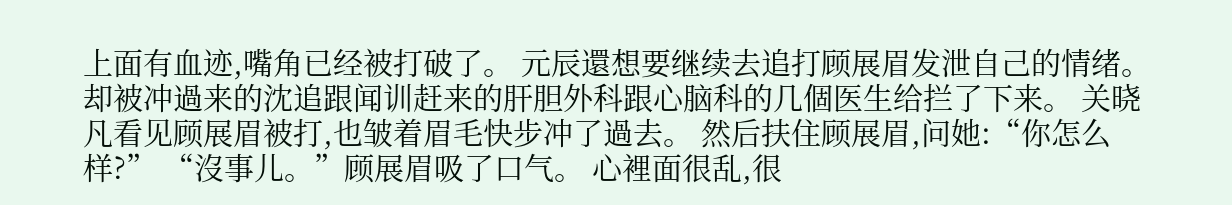上面有血迹,嘴角已经被打破了。 元辰還想要继续去追打顾展眉发泄自己的情绪。 却被冲過来的沈追跟闻训赶来的肝胆外科跟心脑科的几個医生给拦了下来。 关晓凡看见顾展眉被打,也皱着眉毛快步冲了過去。 然后扶住顾展眉,问她:“你怎么样?” “沒事儿。”顾展眉吸了口气。 心裡面很乱,很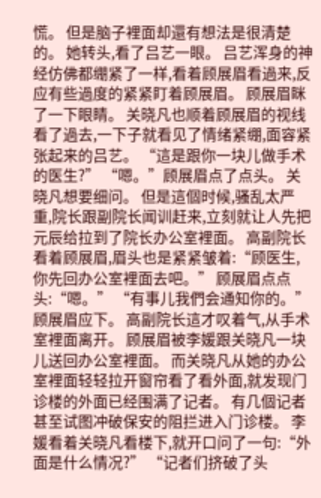慌。 但是脑子裡面却還有想法是很清楚的。 她转头,看了吕艺一眼。 吕艺浑身的神经仿佛都绷紧了一样,看着顾展眉看過来,反应有些過度的紧紧盯着顾展眉。 顾展眉眯了一下眼睛。 关晓凡也顺着顾展眉的视线看了過去,一下子就看见了情绪紧绷,面容紧张起来的吕艺。 “這是跟你一块儿做手术的医生?” “嗯。”顾展眉点了点头。 关晓凡想要细问。 但是這個时候,骚乱太严重,院长跟副院长闻训赶来,立刻就让人先把元辰给拉到了院长办公室裡面。 高副院长看着顾展眉,眉头也是紧紧皱着:“顾医生,你先回办公室裡面去吧。” 顾展眉点点头:“嗯。” “有事儿我們会通知你的。” 顾展眉应下。 高副院长這才叹着气,从手术室裡面离开。 顾展眉被李媛跟关晓凡一块儿送回办公室裡面。 而关晓凡从她的办公室裡面轻轻拉开窗帘看了看外面,就发现门诊楼的外面已经围满了记者。 有几個记者甚至试图冲破保安的阻拦进入门诊楼。 李媛看着关晓凡看楼下,就开口问了一句:“外面是什么情况?” “记者们挤破了头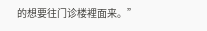的想要往门诊楼裡面来。”